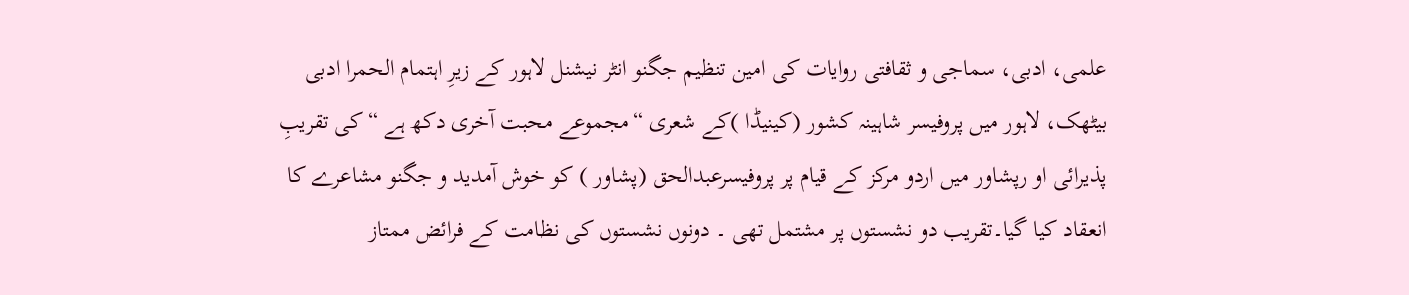علمی، ادبی، سماجی و ثقافتی روایات کی امین تنظیم جگنو انٹر نیشنل لاہور کے زیرِ اہتمام الحمرا ادبی بیٹھک، لاہور میں پروفیسر شاہینہ کشور (کینیڈا )کے شعری “مجموعے محبت آخری دکھ ہے “کی تقریبِ پذیرائی او رپشاور میں اردو مرکز کے قیام پر پروفیسرعبدالحق (پشاور ) کو خوش آمدید و جگنو مشاعرے کا انعقاد کیا گیا۔تقریب دو نشستوں پر مشتمل تھی ۔ دونوں نشستوں کی نظامت کے فرائض ممتاز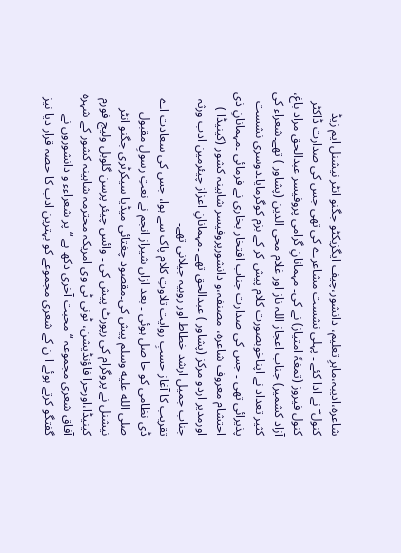شاعرہ،ادیبہ،ماہرِ تعلیم، دانشور،چیف ایگزیکٹو جگنو انٹر نیشنل ایم زیڈ کنول ؔ نے ادا کئے ۔ پہلی نشست مشاعرے کی تھی جس کی صدارت ڈاکٹر کنول فیروز (تمغہٗ امتیاز) نے کی۔ مہمانانِ گرامی پروفیسر عبدالحق مراد باغ، آزاد کشمیر) جناب اعجاز اللہ ناز اور غلام محی الدین (پشاور ) تھے۔شعراء کی کثیر تعداد نے اپناخوبصورت کلام پیش کر کے بزم کوگرمایا۔دوسری نشست پذیرائی تھی ۔ جس کی صدارت جناب افتخار بخاری نے فرمائی ۔مہمانانِ ذی احتشام معروف شاعرہ، مصنفہ،و دانشورپروفیسر شاہینہ کشور (کینیڈا ) اورمدیر اردو مرکز (پشاور ) عبدالحق تھے ۔مہمانانِ اعزاز چیئرمین ادب ورثہ جناب جمیل ارشد خطاط اور روبیہ جیلانی تھے۔
تقریب کا آغاز حسبِ روایت تلاوتِ کلام پاک سے ہوا، جس کی سعادت اے ڈی نظامی کو حا صل ہوئی ۔ بعد ازاں شیراز انجم نے نعتِ رسولِ مقبول صلى الله عليه وسلم پیش کی۔مقصود چغتائی میڈیا سیکرٹری جگنو انٹر نیشنل نے پروگرام کی رپورٹ پیش کی ۔ وائس چیئر پرسن گلوبل ولیج فورم کینیڈا،اورحرا فاؤنڈیشن، ٹونی ٹی وی امریکہ محترمہ شاہینہ کشور کے شہرہ آفاق شعری مجموعہ “محبت آخری دکھ ہے “پر شعراءء و دانشوروں نے گفتگو کرتے ہوئے ا ن کے شعری مجموعے کو بہترین ادب کا حصہ قرار دیا نیز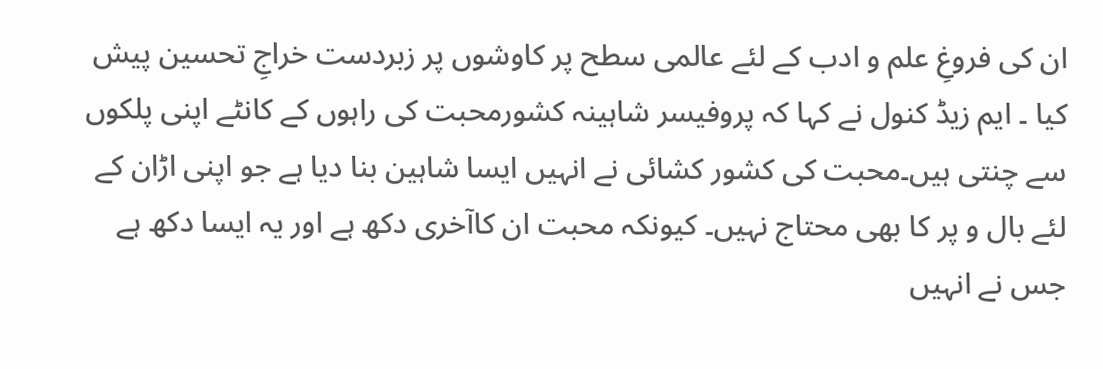ان کی فروغِ علم و ادب کے لئے عالمی سطح پر کاوشوں پر زبردست خراجِ تحسین پیش کیا ۔ ایم زیڈ کنول نے کہا کہ پروفیسر شاہینہ کشورمحبت کی راہوں کے کانٹے اپنی پلکوں سے چنتی ہیں۔محبت کی کشور کشائی نے انہیں ایسا شاہین بنا دیا ہے جو اپنی اڑان کے لئے بال و پر کا بھی محتاج نہیں۔ کیونکہ محبت ان کاآخری دکھ ہے اور یہ ایسا دکھ ہے جس نے انہیں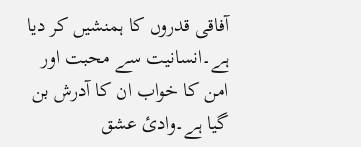آفاقی قدروں کا ہمنشیں کر دیا ہے۔انسانیت سے محبت اور امن کا خواب ان کا آدرش بن گیا ہے۔وادئ عشق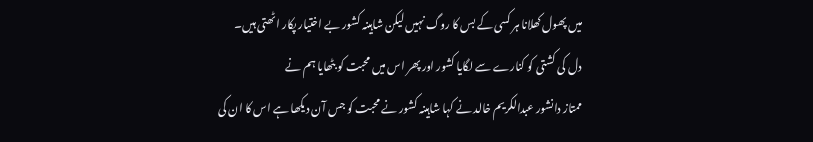میں پھول کھلانا ہر کسی کے بس کا روگ نہیں لیکن شاہینہ کشور بے اختیار پکار اٹھتی ہیں۔
دل کی کشتی کو کنارے سے لگایا کشور اور پھر اس میں محبت کو بٹھایا ہم نے
ممتاز دانشور عبدالکریم خالد نے کہا شاہینہ کشور نے محبت کو جس آن دیکھا ہے اس کا ان کی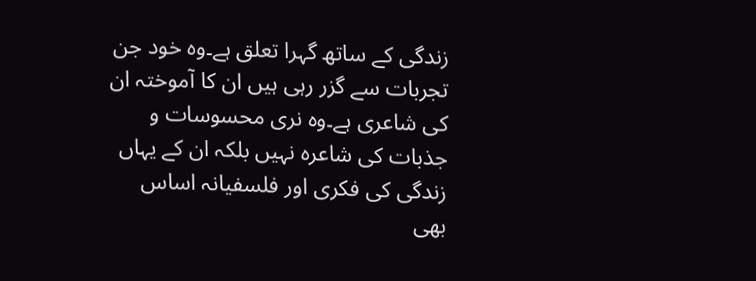زندگی کے ساتھ گہرا تعلق ہے۔وہ خود جن تجربات سے گزر رہی ہیں ان کا آموختہ ان کی شاعری ہے۔وہ نری محسوسات و جذبات کی شاعرہ نہیں بلکہ ان کے یہاں زندگی کی فکری اور فلسفیانہ اساس بھی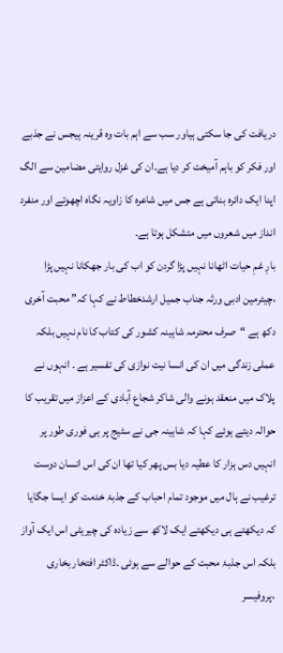دریافت کی جا سکتی ہیاور سب سے اہم بات وہ قرینہ ہیجس نے جذبے اور فکر کو باہم آمیخت کر دیا ہے۔ان کی غزل روایتی مضامین سے الگ اپنا ایک دائرہ بناتی ہے جس میں شاعرہ کا زاویہ نگاہ اچھوتے اور منفرد انداز میں شعروں میں متشکل ہوتا ہے۔
بارِ غمِ حیات اٹھانا نہیں پڑا گردن کو اب کی بار جھکانا نہیں پڑا
،چیئرمین ادبی ورثہ جناب جمیل ارشدخطاط نے کہا کہ” محبت آخری دکھ ہے “صرف محترمہ شاہینہ کشور کی کتاب کا نام نہیں بلکہ عملی زندگی میں ان کی انسا نیت نوازی کی تفسیر ہے ۔ انہوں نے پلاک میں منعقد ہونے والی شاکر شجاع آبادی کے اعزاز میں تقریب کا حوالہ دیتے ہوئے کہا کہ شاہینہ جی نے سٹیج پر ہی فوری طور پر انہیں دس ہزار کا عطیہ دیا بس پھر کیا تھا ان کی اس انسان دوست ترغیب نے ہال میں موجود تمام احباب کے جذبۂ خدمت کو ایسا جگایا کہ دیکھتے ہی دیکھتے ایک لاکھ سے زیادہ کی چیریٹی اس ایک آواز بلکہ اس جذبۂ محبت کے حوالے سے ہوئی ۔ڈاکٹر افتخار بخاری ،پروفیسر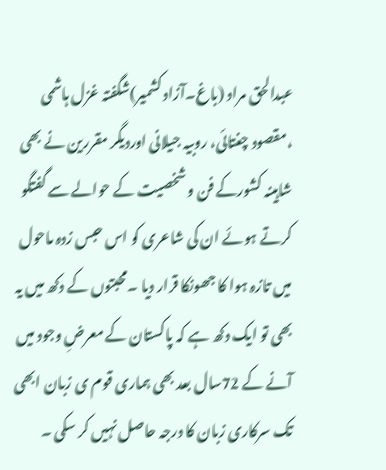عبدالحق مراد (باغ۔آزاد کشمیر)شگفتہ غزل ہاشمی ،مقصود چغتائی، روبیہ جیلانی اوردیگر مقررین نے بھی شاہینہ کشورکے فن و شخصیت کے حوالے سے گفتگو کرتے ہوئے ان کی شاعری کو اس حبس زدہ ماحول میں تازہ ہوا کا جھونکا قرار دیا ۔محبتوں کے دکھ میں یہ بھی تو ایک دکھ ہے کہ پاکستان کے معرضِ وجود میں آنے کے 72سال بعد بھی ہماری قوم ی زبان ابھی تک سرکاری زبان کا درجہ حاصل نہیں کر سکی ۔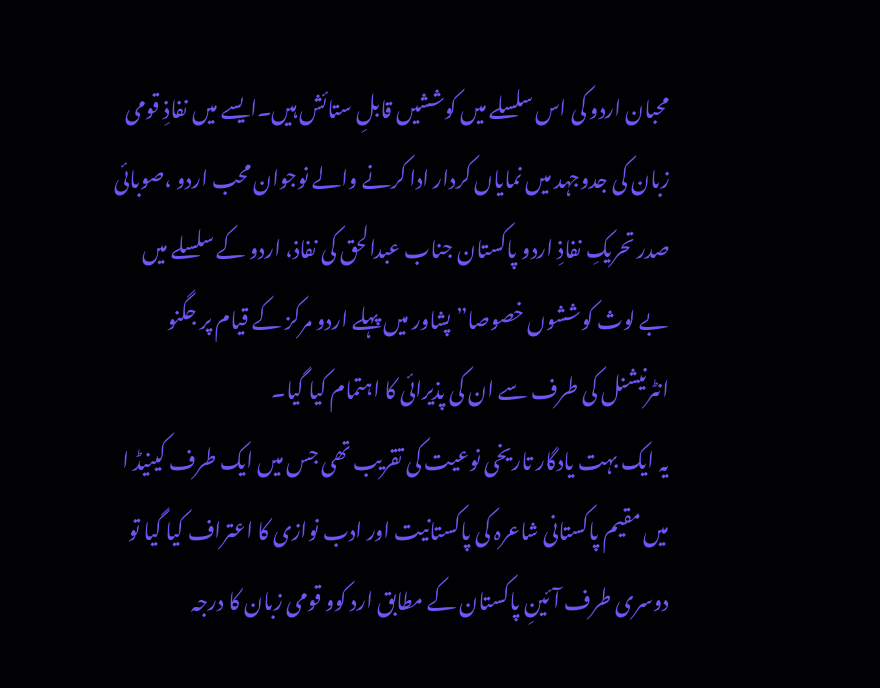محبان اردو کی اس سلسلے میں کوششیں قابلِ ستائش ہیں۔ایسے میں نفاذِ قومی زبان کی جدوجہد میں نمایاں کردار ادا کرنے والے نوجوان محب اردو ،صوبائی صدر تحریکِ نفاذِ اردو پاکستان جناب عبدالحق کی نفاذ، اردو کے سلسلے میں بے لوث کوششوں خصوصا” پشاور میں پہلے اردو مرکز کے قیام پر جگنو انٹرنیشنل کی طرف سے ان کی پذیرائی کا اہتمام کیا گیا۔
یہ ایک بہت یادگار تاریخی نوعیت کی تقریب تھی جس میں ایک طرف کینیڈ ا میں مقیم پاکستانی شاعرہ کی پاکستانیت اور ادب نوازی کا اعتراف کیا گیا تو دوسری طرف آئینِ پاکستان کے مطابق ارد کوو قومی زبان کا درجہ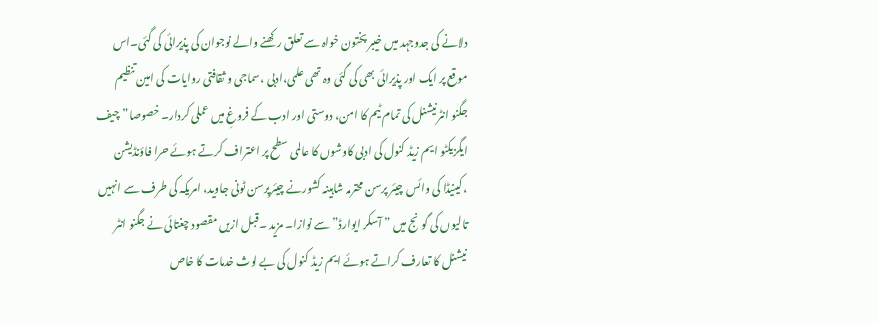دلانے کی جدوجہد میں خیبر پختون خواہ سے تعلق رکھنے والے نوجوان کی پذیرائی کی گئی۔اس موقع پر ایک اور پذیرائی بھی کی گئی وہ تھی علمی،ادبی ،سماجی و ثقافتی روایات کی امین تنظیم جگنو انٹرنیشنل کی تمام ٹیم کا امن، دوستی اور ادب کے فروغِ میں عملی کردار۔ خصوصا”چیف ایگزیکٹو ایم زیڈ کنول کی ادبی کاوشوں کا عالمی سطح پر اعتراف کرتے ہوئے حرا فاؤنڈیشن ،کینیڈا کی وائس چیئر پرسن محترمہ شاہینہ کشورنے چیئرپرسن ٹونی جاوید، امریکہ کی طرف سے انہیں تالیوں کی گونج میں ” آسکر ایوارڈ”سے نوازا۔ مزید ۔قبل ازیں مقصود چغتائی نے جگنو انٹر نیشنل کا تعارف کراتے ہوئے ایم زیڈ کنول کی بے لوث خدمات کا خاص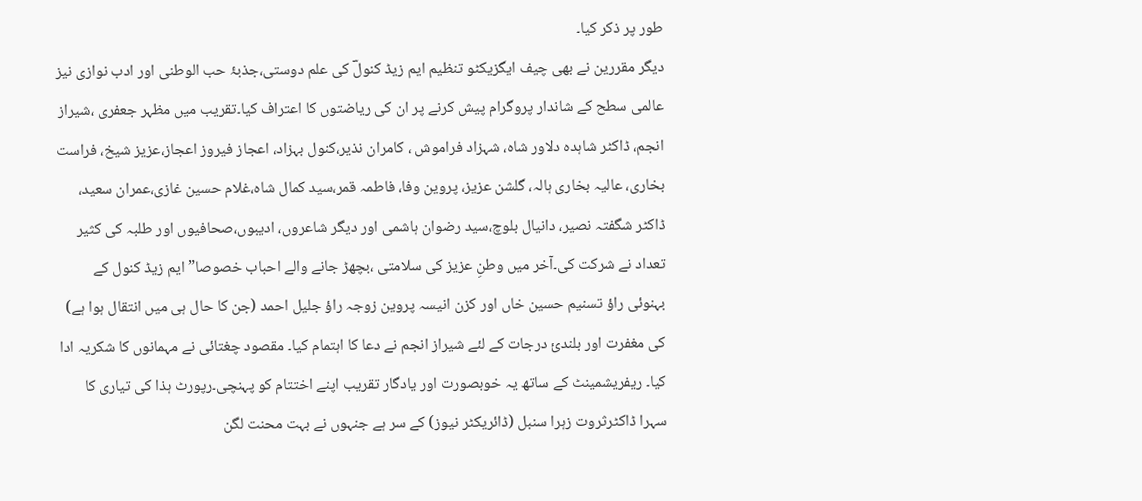طور پر ذکر کیا۔
دیگر مقررین نے بھی چیف ایگزیکٹو تنظیم ایم زیڈ کنولؔ کی علم دوستی،جذبۂ حب الوطنی اور ادب نوازی نیز عالمی سطح کے شاندار پروگرام پیش کرنے پر ان کی ریاضتوں کا اعتراف کیا۔تقریب میں مظہر جعفری ،شیراز انجم، ڈاکٹر شاہدہ دلاور شاہ، شہزاد فراموش ، کامران نذیر،کنول بہزاد، اعجاز فیروز اعجاز،عزیز شیخ، فراست بخاری، عالیہ بخاری ہالہ، گلشن عزیز، پروین وفا، فاطمہ قمر،سید کمال شاہ،غلام حسین غازی،عمران سعید، ڈاکٹر شگفتہ نصیر، دانیال بلوچ،سید رضوان ہاشمی اور دیگر شاعروں، ادیبوں،صحافیوں اور طلبہ کی کثیر تعداد نے شرکت کی۔آخر میں وطنِ عزیز کی سلامتی ،بچھڑ جانے والے احباب خصوصا” ایم زیڈ کنول کے بہنوئی راؤ تسنیم حسین خاں اور کزن انیسہ پروین زوجہ راؤ جلیل احمد (جن کا حال ہی میں انتقال ہوا ہے) کی مغفرت اور بلندئ درجات کے لئے شیراز انجم نے دعا کا اہتمام کیا۔ مقصود چغتائی نے مہمانوں کا شکریہ ادا کیا۔ ریفریشمینٹ کے ساتھ یہ خوبصورت اور یادگار تقریب اپنے اختتام کو پہنچی۔رپورٹ ہذا کی تیاری کا سہرا ڈاکٹرثروت زہرا سنبل (ڈائریکٹر نیوز) کے سر ہے جنہوں نے بہت محنت لگن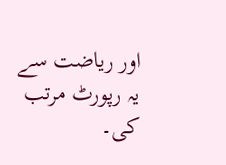اور ریاضت سے یہ رپورٹ مرتب کی۔